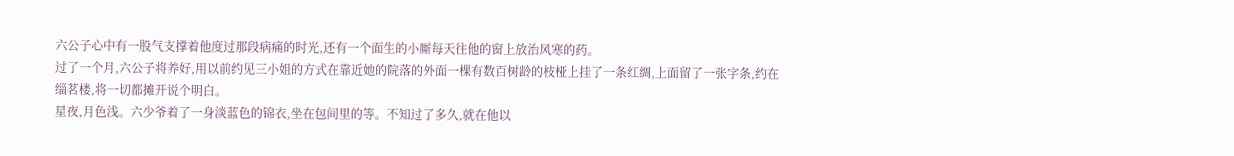六公子心中有一股气支撑着他度过那段病痛的时光,还有一个面生的小厮每天往他的窗上放治风寒的药。
过了一个月,六公子将养好,用以前约见三小姐的方式在靠近她的院落的外面一棵有数百树龄的枝桠上挂了一条红绸,上面留了一张字条,约在缁茗楼,将一切都摊开说个明白。
星夜,月色浅。六少爷着了一身淡蓝色的锦衣,坐在包间里的等。不知过了多久,就在他以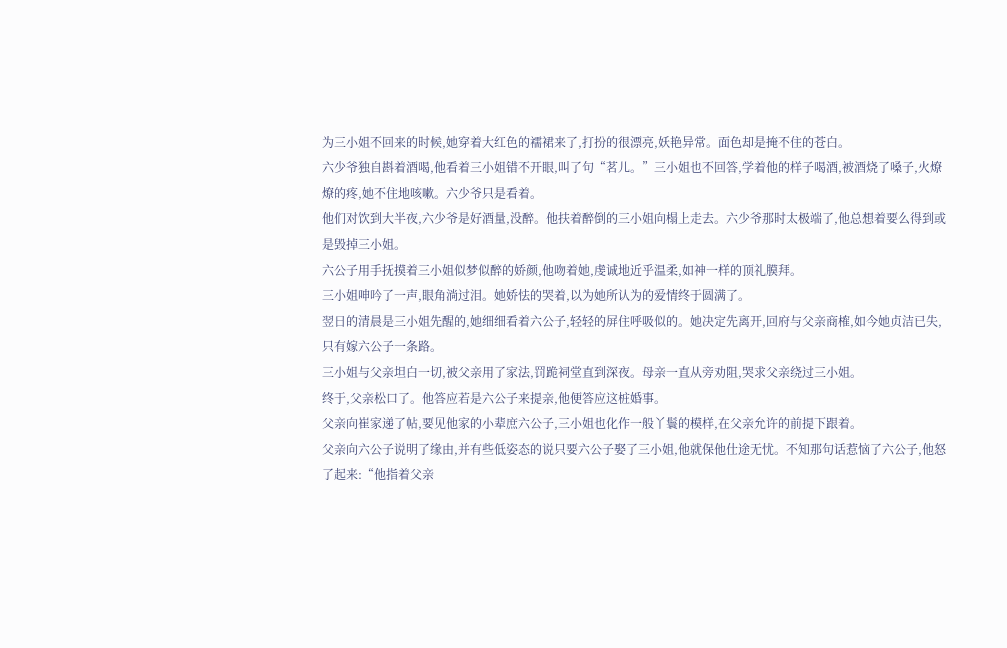为三小姐不回来的时候,她穿着大红色的襦裙来了,打扮的很漂亮,妖艳异常。面色却是掩不住的苍白。
六少爷独自斟着酒喝,他看着三小姐错不开眼,叫了句“茗儿。”三小姐也不回答,学着他的样子喝酒,被酒烧了嗓子,火燎燎的疼,她不住地咳嗽。六少爷只是看着。
他们对饮到大半夜,六少爷是好酒量,没醉。他扶着醉倒的三小姐向榻上走去。六少爷那时太极端了,他总想着要么得到或是毁掉三小姐。
六公子用手抚摸着三小姐似梦似醉的娇颜,他吻着她,虔诚地近乎温柔,如神一样的顶礼膜拜。
三小姐呻吟了一声,眼角淌过泪。她娇怯的哭着,以为她所认为的爱情终于圆满了。
翌日的清晨是三小姐先醒的,她细细看着六公子,轻轻的屏住呼吸似的。她决定先离开,回府与父亲商榷,如今她贞洁已失,只有嫁六公子一条路。
三小姐与父亲坦白一切,被父亲用了家法,罚跪祠堂直到深夜。母亲一直从旁劝阻,哭求父亲绕过三小姐。
终于,父亲松口了。他答应若是六公子来提亲,他便答应这桩婚事。
父亲向崔家递了帖,要见他家的小辈庶六公子,三小姐也化作一般丫鬟的模样,在父亲允许的前提下跟着。
父亲向六公子说明了缘由,并有些低姿态的说只要六公子娶了三小姐,他就保他仕途无忧。不知那句话惹恼了六公子,他怒了起来:“他指着父亲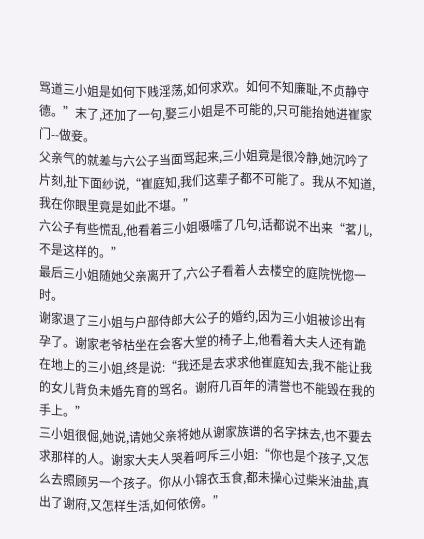骂道三小姐是如何下贱淫荡,如何求欢。如何不知廉耻,不贞静守德。”末了,还加了一句,娶三小姐是不可能的,只可能抬她进崔家门--做妾。
父亲气的就差与六公子当面骂起来,三小姐竟是很冷静,她沉吟了片刻,扯下面纱说,“崔庭知,我们这辈子都不可能了。我从不知道,我在你眼里竟是如此不堪。”
六公子有些慌乱,他看着三小姐嗫嚅了几句,话都说不出来“茗儿,不是这样的。”
最后三小姐随她父亲离开了,六公子看着人去楼空的庭院恍惚一时。
谢家退了三小姐与户部侍郎大公子的婚约,因为三小姐被诊出有孕了。谢家老爷枯坐在会客大堂的椅子上,他看着大夫人还有跪在地上的三小姐,终是说:“我还是去求求他崔庭知去,我不能让我的女儿背负未婚先育的骂名。谢府几百年的清誉也不能毁在我的手上。”
三小姐很倔,她说,请她父亲将她从谢家族谱的名字抹去,也不要去求那样的人。谢家大夫人哭着呵斥三小姐:“你也是个孩子,又怎么去照顾另一个孩子。你从小锦衣玉食,都未操心过柴米油盐,真出了谢府,又怎样生活,如何依傍。”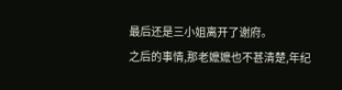最后还是三小姐离开了谢府。
之后的事情,那老嬷嬷也不甚清楚,年纪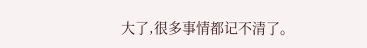大了,很多事情都记不清了。